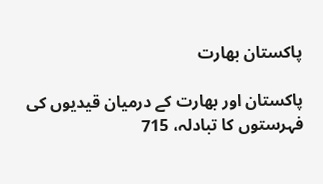پاکستان بھارت

پاکستان اور بھارت کے درمیان قیدیوں کی فہرستوں کا تبادلہ، 715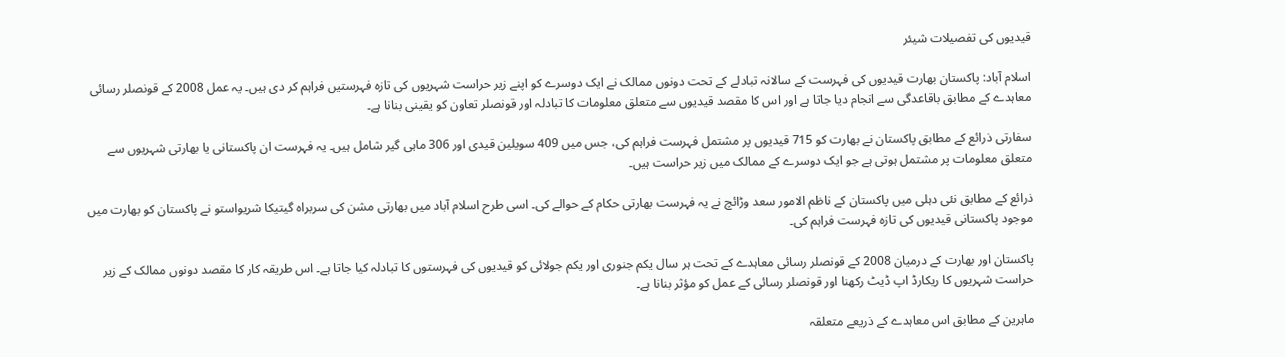قیدیوں کی تفصیلات شیئر

اسلام آباد: پاکستان بھارت قیدیوں کی فہرست کے سالانہ تبادلے کے تحت دونوں ممالک نے ایک دوسرے کو اپنے زیر حراست شہریوں کی تازہ فہرستیں فراہم کر دی ہیں۔ یہ عمل 2008 کے قونصلر رسائی معاہدے کے مطابق باقاعدگی سے انجام دیا جاتا ہے اور اس کا مقصد قیدیوں سے متعلق معلومات کا تبادلہ اور قونصلر تعاون کو یقینی بنانا ہے۔

سفارتی ذرائع کے مطابق پاکستان نے بھارت کو 715 قیدیوں پر مشتمل فہرست فراہم کی، جس میں 409 سویلین قیدی اور 306 ماہی گیر شامل ہیں۔ یہ فہرست ان پاکستانی یا بھارتی شہریوں سے متعلق معلومات پر مشتمل ہوتی ہے جو ایک دوسرے کے ممالک میں زیر حراست ہیں۔

ذرائع کے مطابق نئی دہلی میں پاکستان کے ناظم الامور سعد وڑائچ نے یہ فہرست بھارتی حکام کے حوالے کی۔ اسی طرح اسلام آباد میں بھارتی مشن کی سربراہ گیتیکا شریواستو نے پاکستان کو بھارت میں موجود پاکستانی قیدیوں کی تازہ فہرست فراہم کی۔

پاکستان اور بھارت کے درمیان 2008 کے قونصلر رسائی معاہدے کے تحت ہر سال یکم جنوری اور یکم جولائی کو قیدیوں کی فہرستوں کا تبادلہ کیا جاتا ہے۔ اس طریقہ کار کا مقصد دونوں ممالک کے زیر حراست شہریوں کا ریکارڈ اپ ڈیٹ رکھنا اور قونصلر رسائی کے عمل کو مؤثر بنانا ہے۔

ماہرین کے مطابق اس معاہدے کے ذریعے متعلقہ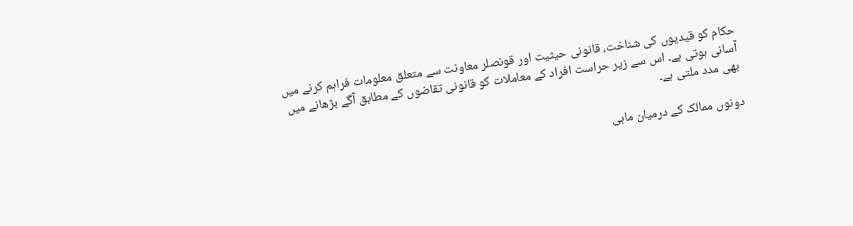حکام کو قیدیوں کی شناخت، قانونی حیثیت اور قونصلر معاونت سے متعلق معلومات فراہم کرنے میں آسانی ہوتی ہے۔ اس سے زیر حراست افراد کے معاملات کو قانونی تقاضوں کے مطابق آگے بڑھانے میں بھی مدد ملتی ہے۔

دونوں ممالک کے درمیان ماہی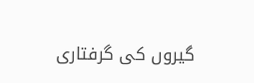گیروں کی گرفتاری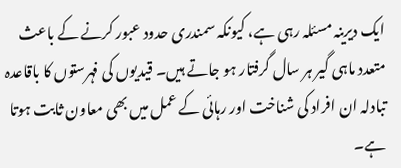ایک دیرینہ مسئلہ رہی ہے، کیونکہ سمندری حدود عبور کرنے کے باعث متعدد ماہی گیر ہر سال گرفتار ہو جاتے ہیں۔ قیدیوں کی فہرستوں کا باقاعدہ تبادلہ ان افراد کی شناخت اور رہائی کے عمل میں بھی معاون ثابت ہوتا ہے۔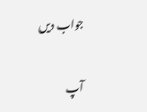جواب دیں

آپ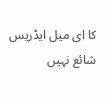کا ای میل ایڈریس شائع نہیں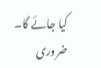کیا جائے گا۔ ضروری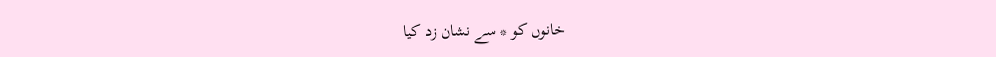خانوں کو * سے نشان زد کیا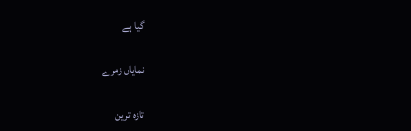گیا ہے

نمایاں زمرے

تازہ ترین